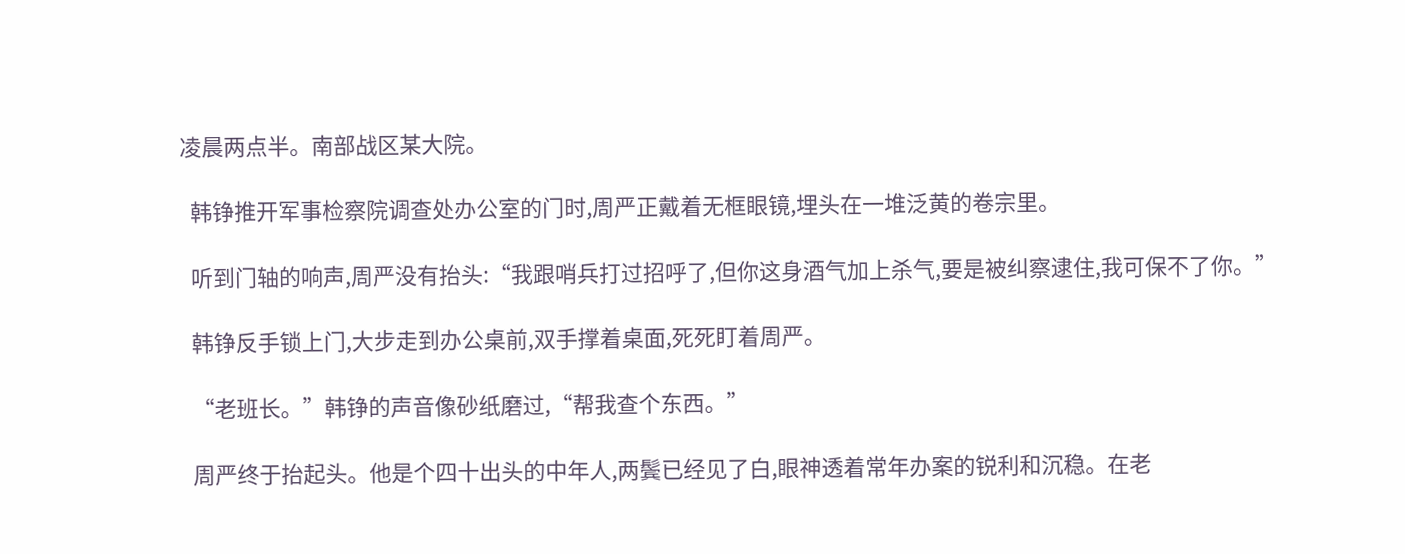凌晨两点半。南部战区某大院。

  韩铮推开军事检察院调查处办公室的门时,周严正戴着无框眼镜,埋头在一堆泛黄的卷宗里。

  听到门轴的响声,周严没有抬头:“我跟哨兵打过招呼了,但你这身酒气加上杀气,要是被纠察逮住,我可保不了你。”

  韩铮反手锁上门,大步走到办公桌前,双手撑着桌面,死死盯着周严。

  “老班长。”韩铮的声音像砂纸磨过,“帮我查个东西。”

  周严终于抬起头。他是个四十出头的中年人,两鬓已经见了白,眼神透着常年办案的锐利和沉稳。在老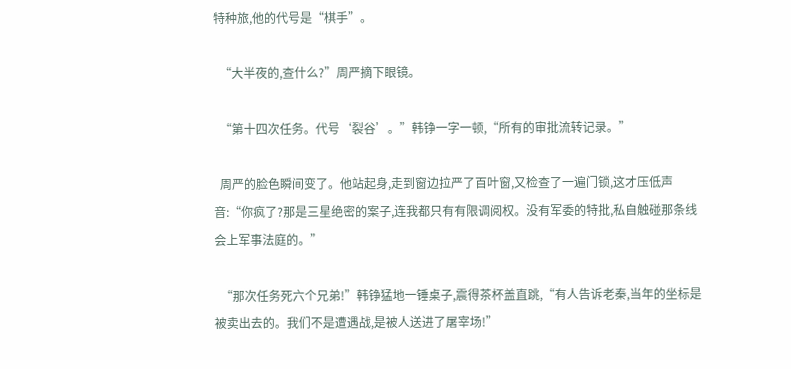特种旅,他的代号是“棋手”。

  “大半夜的,查什么?”周严摘下眼镜。

  “第十四次任务。代号‘裂谷’。”韩铮一字一顿,“所有的审批流转记录。”

  周严的脸色瞬间变了。他站起身,走到窗边拉严了百叶窗,又检查了一遍门锁,这才压低声音:“你疯了?那是三星绝密的案子,连我都只有有限调阅权。没有军委的特批,私自触碰那条线会上军事法庭的。”

  “那次任务死六个兄弟!”韩铮猛地一锤桌子,震得茶杯盖直跳,“有人告诉老秦,当年的坐标是被卖出去的。我们不是遭遇战,是被人送进了屠宰场!”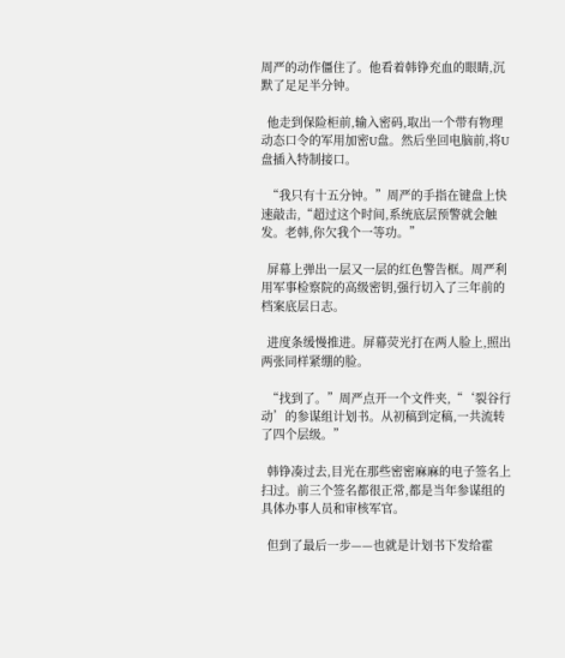周严的动作僵住了。他看着韩铮充血的眼睛,沉默了足足半分钟。

  他走到保险柜前,输入密码,取出一个带有物理动态口令的军用加密U盘。然后坐回电脑前,将U盘插入特制接口。

  “我只有十五分钟。”周严的手指在键盘上快速敲击,“超过这个时间,系统底层预警就会触发。老韩,你欠我个一等功。”

  屏幕上弹出一层又一层的红色警告框。周严利用军事检察院的高级密钥,强行切入了三年前的档案底层日志。

  进度条缓慢推进。屏幕荧光打在两人脸上,照出两张同样紧绷的脸。

  “找到了。”周严点开一个文件夹,“‘裂谷行动’的参谋组计划书。从初稿到定稿,一共流转了四个层级。”

  韩铮凑过去,目光在那些密密麻麻的电子签名上扫过。前三个签名都很正常,都是当年参谋组的具体办事人员和审核军官。

  但到了最后一步——也就是计划书下发给霍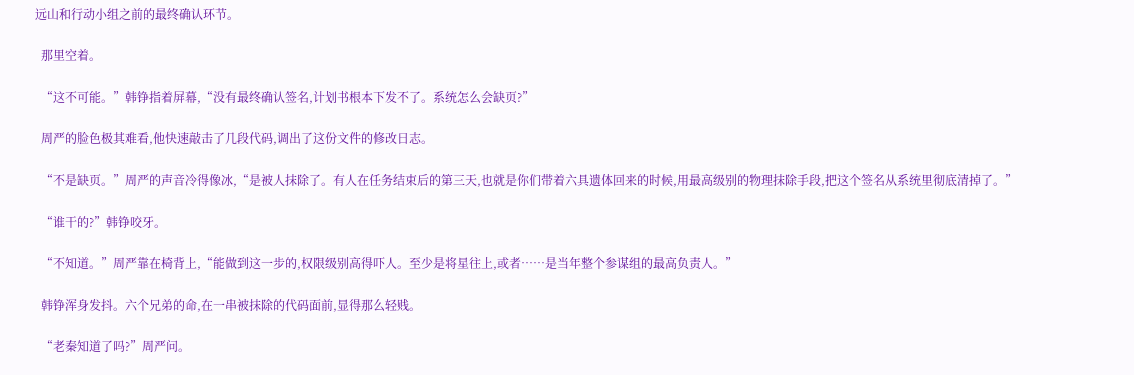远山和行动小组之前的最终确认环节。

  那里空着。

  “这不可能。”韩铮指着屏幕,“没有最终确认签名,计划书根本下发不了。系统怎么会缺页?”

  周严的脸色极其难看,他快速敲击了几段代码,调出了这份文件的修改日志。

  “不是缺页。”周严的声音冷得像冰,“是被人抹除了。有人在任务结束后的第三天,也就是你们带着六具遗体回来的时候,用最高级别的物理抹除手段,把这个签名从系统里彻底清掉了。”

  “谁干的?”韩铮咬牙。

  “不知道。”周严靠在椅背上,“能做到这一步的,权限级别高得吓人。至少是将星往上,或者……是当年整个参谋组的最高负责人。”

  韩铮浑身发抖。六个兄弟的命,在一串被抹除的代码面前,显得那么轻贱。

  “老秦知道了吗?”周严问。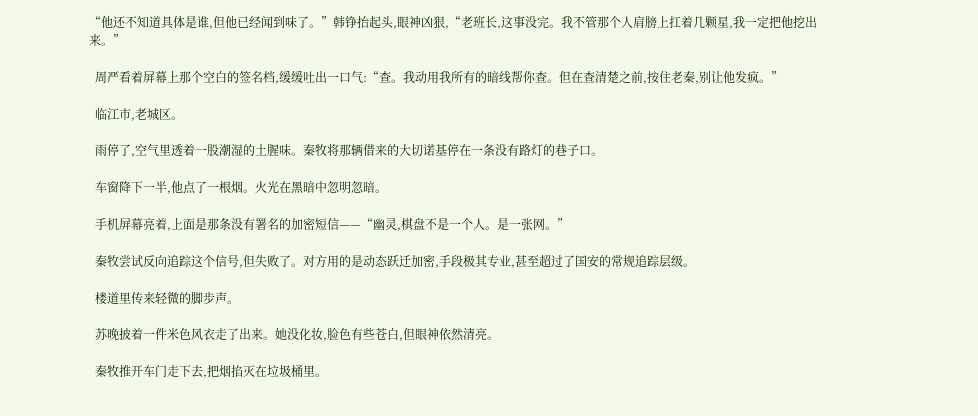“他还不知道具体是谁,但他已经闻到味了。”韩铮抬起头,眼神凶狠,“老班长,这事没完。我不管那个人肩膀上扛着几颗星,我一定把他挖出来。”

  周严看着屏幕上那个空白的签名档,缓缓吐出一口气:“查。我动用我所有的暗线帮你查。但在查清楚之前,按住老秦,别让他发疯。”

  临江市,老城区。

  雨停了,空气里透着一股潮湿的土腥味。秦牧将那辆借来的大切诺基停在一条没有路灯的巷子口。

  车窗降下一半,他点了一根烟。火光在黑暗中忽明忽暗。

  手机屏幕亮着,上面是那条没有署名的加密短信——“幽灵,棋盘不是一个人。是一张网。”

  秦牧尝试反向追踪这个信号,但失败了。对方用的是动态跃迁加密,手段极其专业,甚至超过了国安的常规追踪层级。

  楼道里传来轻微的脚步声。

  苏晚披着一件米色风衣走了出来。她没化妆,脸色有些苍白,但眼神依然清亮。

  秦牧推开车门走下去,把烟掐灭在垃圾桶里。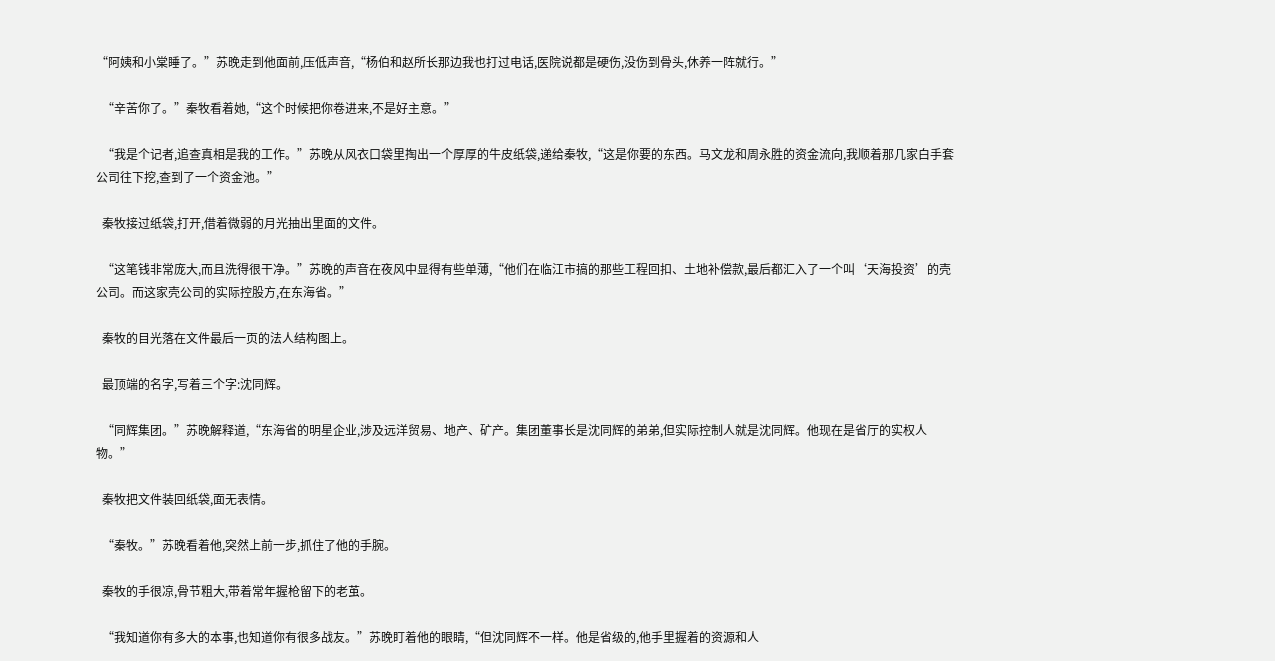“阿姨和小棠睡了。”苏晚走到他面前,压低声音,“杨伯和赵所长那边我也打过电话,医院说都是硬伤,没伤到骨头,休养一阵就行。”

  “辛苦你了。”秦牧看着她,“这个时候把你卷进来,不是好主意。”

  “我是个记者,追查真相是我的工作。”苏晚从风衣口袋里掏出一个厚厚的牛皮纸袋,递给秦牧,“这是你要的东西。马文龙和周永胜的资金流向,我顺着那几家白手套公司往下挖,查到了一个资金池。”

  秦牧接过纸袋,打开,借着微弱的月光抽出里面的文件。

  “这笔钱非常庞大,而且洗得很干净。”苏晚的声音在夜风中显得有些单薄,“他们在临江市搞的那些工程回扣、土地补偿款,最后都汇入了一个叫‘天海投资’的壳公司。而这家壳公司的实际控股方,在东海省。”

  秦牧的目光落在文件最后一页的法人结构图上。

  最顶端的名字,写着三个字:沈同辉。

  “同辉集团。”苏晚解释道,“东海省的明星企业,涉及远洋贸易、地产、矿产。集团董事长是沈同辉的弟弟,但实际控制人就是沈同辉。他现在是省厅的实权人物。”

  秦牧把文件装回纸袋,面无表情。

  “秦牧。”苏晚看着他,突然上前一步,抓住了他的手腕。

  秦牧的手很凉,骨节粗大,带着常年握枪留下的老茧。

  “我知道你有多大的本事,也知道你有很多战友。”苏晚盯着他的眼睛,“但沈同辉不一样。他是省级的,他手里握着的资源和人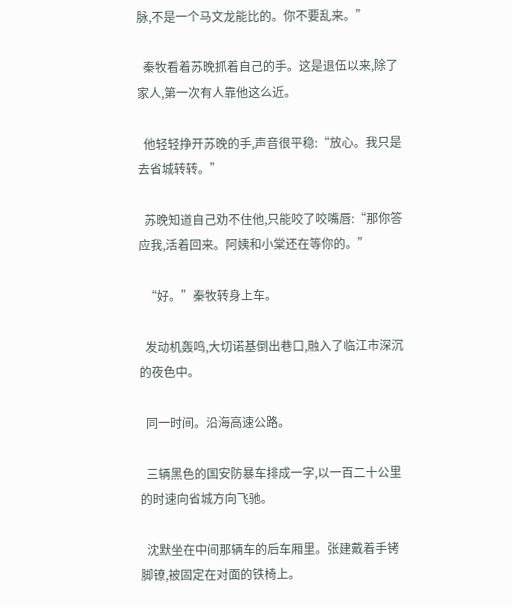脉,不是一个马文龙能比的。你不要乱来。”

  秦牧看着苏晚抓着自己的手。这是退伍以来,除了家人,第一次有人靠他这么近。

  他轻轻挣开苏晚的手,声音很平稳:“放心。我只是去省城转转。”

  苏晚知道自己劝不住他,只能咬了咬嘴唇:“那你答应我,活着回来。阿姨和小棠还在等你的。”

  “好。”秦牧转身上车。

  发动机轰鸣,大切诺基倒出巷口,融入了临江市深沉的夜色中。

  同一时间。沿海高速公路。

  三辆黑色的国安防暴车排成一字,以一百二十公里的时速向省城方向飞驰。

  沈默坐在中间那辆车的后车厢里。张建戴着手铐脚镣,被固定在对面的铁椅上。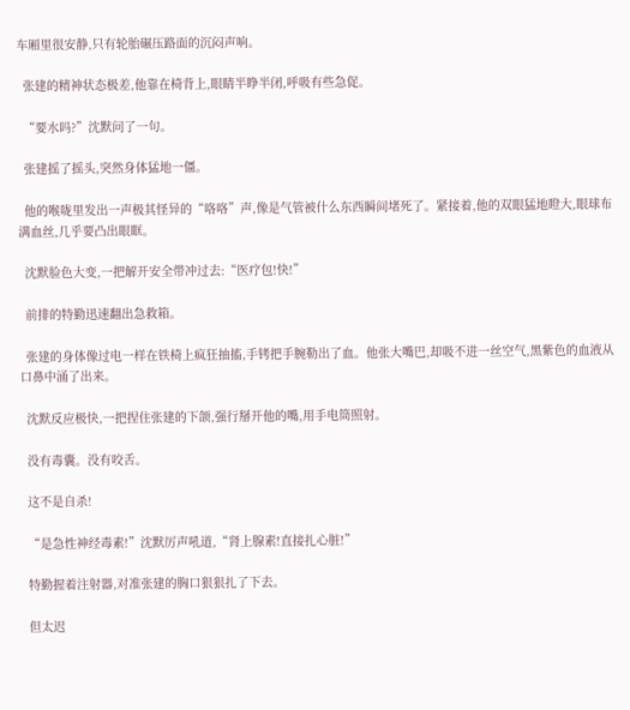车厢里很安静,只有轮胎碾压路面的沉闷声响。

  张建的精神状态极差,他靠在椅背上,眼睛半睁半闭,呼吸有些急促。

  “要水吗?”沈默问了一句。

  张建摇了摇头,突然身体猛地一僵。

  他的喉咙里发出一声极其怪异的“咯咯”声,像是气管被什么东西瞬间堵死了。紧接着,他的双眼猛地瞪大,眼球布满血丝,几乎要凸出眼眶。

  沈默脸色大变,一把解开安全带冲过去:“医疗包!快!”

  前排的特勤迅速翻出急救箱。

  张建的身体像过电一样在铁椅上疯狂抽搐,手铐把手腕勒出了血。他张大嘴巴,却吸不进一丝空气,黑紫色的血液从口鼻中涌了出来。

  沈默反应极快,一把捏住张建的下颌,强行掰开他的嘴,用手电筒照射。

  没有毒囊。没有咬舌。

  这不是自杀!

  “是急性神经毒素!”沈默厉声吼道,“肾上腺素!直接扎心脏!”

  特勤握着注射器,对准张建的胸口狠狠扎了下去。

  但太迟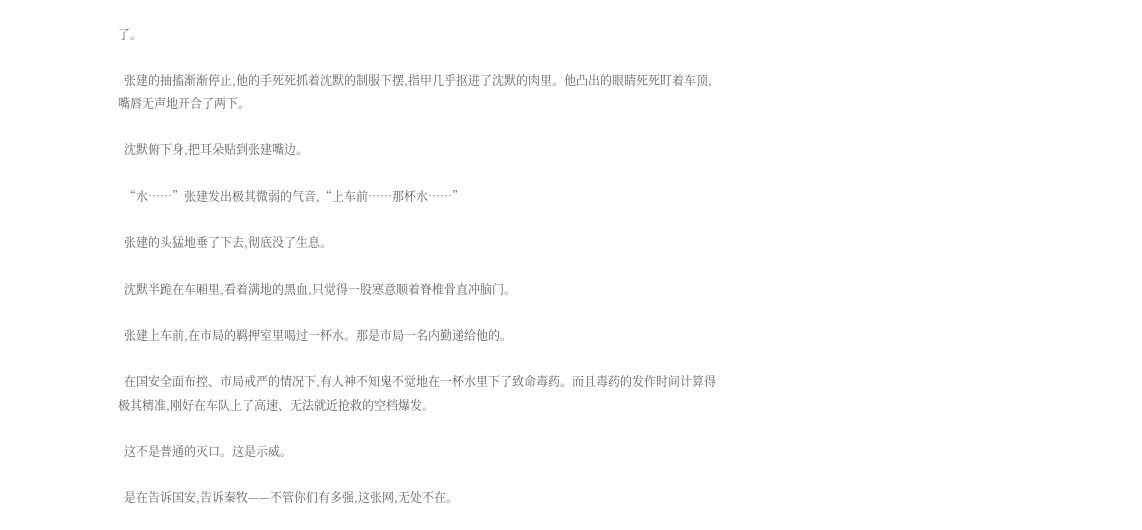了。

  张建的抽搐渐渐停止,他的手死死抓着沈默的制服下摆,指甲几乎抠进了沈默的肉里。他凸出的眼睛死死盯着车顶,嘴唇无声地开合了两下。

  沈默俯下身,把耳朵贴到张建嘴边。

  “水……”张建发出极其微弱的气音,“上车前……那杯水……”

  张建的头猛地垂了下去,彻底没了生息。

  沈默半跪在车厢里,看着满地的黑血,只觉得一股寒意顺着脊椎骨直冲脑门。

  张建上车前,在市局的羁押室里喝过一杯水。那是市局一名内勤递给他的。

  在国安全面布控、市局戒严的情况下,有人神不知鬼不觉地在一杯水里下了致命毒药。而且毒药的发作时间计算得极其精准,刚好在车队上了高速、无法就近抢救的空档爆发。

  这不是普通的灭口。这是示威。

  是在告诉国安,告诉秦牧——不管你们有多强,这张网,无处不在。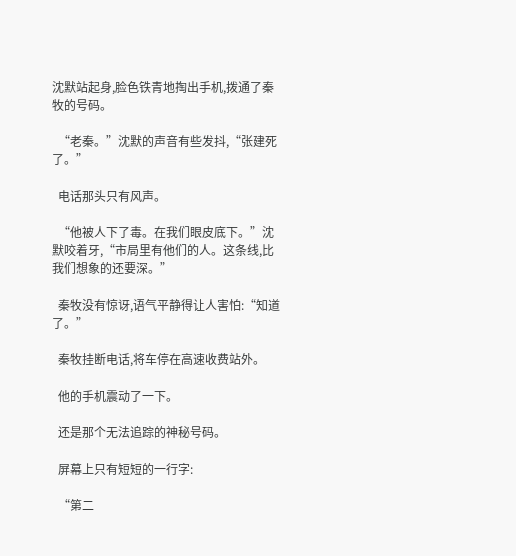沈默站起身,脸色铁青地掏出手机,拨通了秦牧的号码。

  “老秦。”沈默的声音有些发抖,“张建死了。”

  电话那头只有风声。

  “他被人下了毒。在我们眼皮底下。”沈默咬着牙,“市局里有他们的人。这条线,比我们想象的还要深。”

  秦牧没有惊讶,语气平静得让人害怕:“知道了。”

  秦牧挂断电话,将车停在高速收费站外。

  他的手机震动了一下。

  还是那个无法追踪的神秘号码。

  屏幕上只有短短的一行字:

  “第二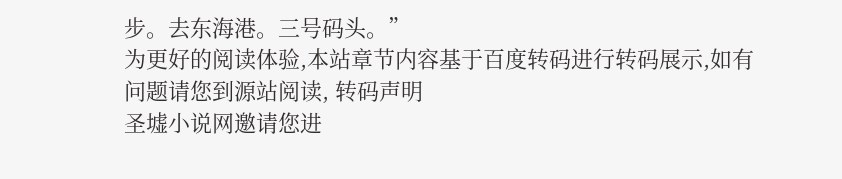步。去东海港。三号码头。”
为更好的阅读体验,本站章节内容基于百度转码进行转码展示,如有问题请您到源站阅读, 转码声明
圣墟小说网邀请您进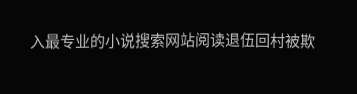入最专业的小说搜索网站阅读退伍回村被欺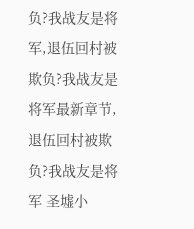负?我战友是将军,退伍回村被欺负?我战友是将军最新章节,退伍回村被欺负?我战友是将军 圣墟小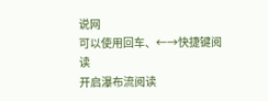说网
可以使用回车、←→快捷键阅读
开启瀑布流阅读